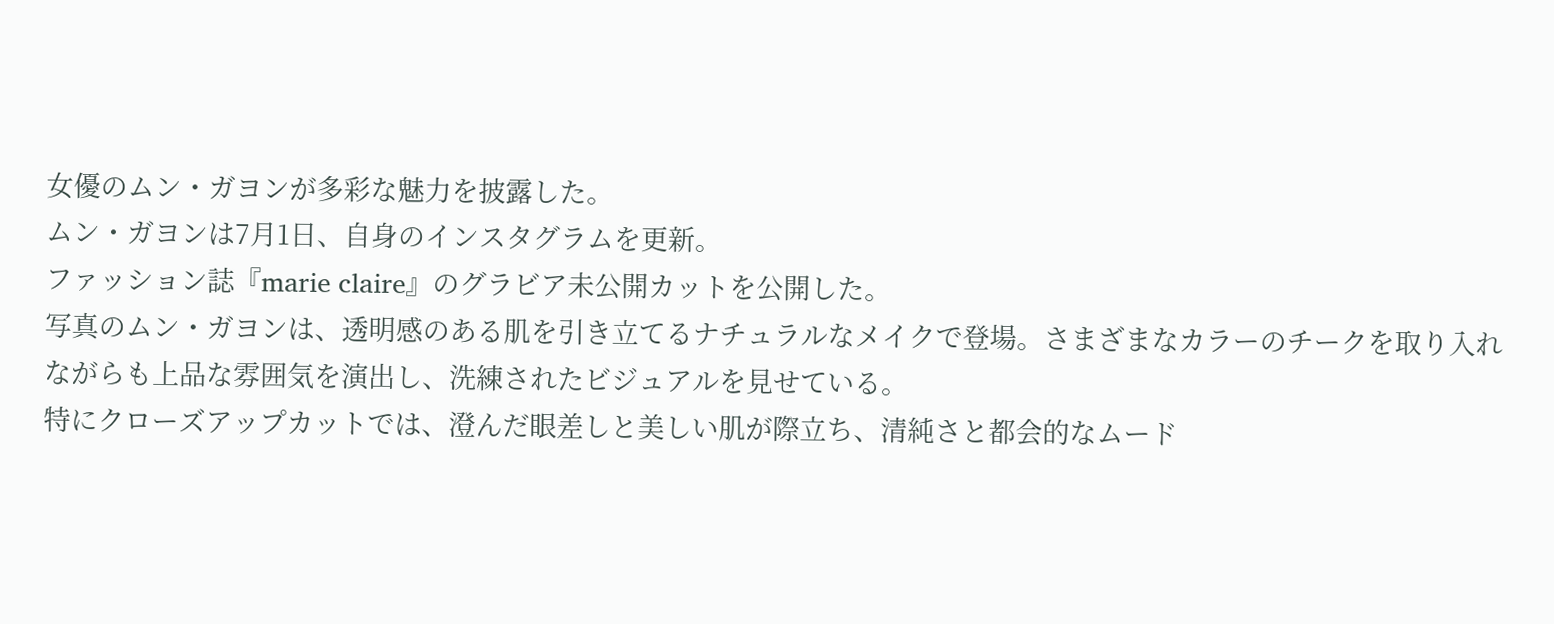女優のムン・ガヨンが多彩な魅力を披露した。
ムン・ガヨンは7月1日、自身のインスタグラムを更新。
ファッション誌『marie claire』のグラビア未公開カットを公開した。
写真のムン・ガヨンは、透明感のある肌を引き立てるナチュラルなメイクで登場。さまざまなカラーのチークを取り入れながらも上品な雰囲気を演出し、洗練されたビジュアルを見せている。
特にクローズアップカットでは、澄んだ眼差しと美しい肌が際立ち、清純さと都会的なムード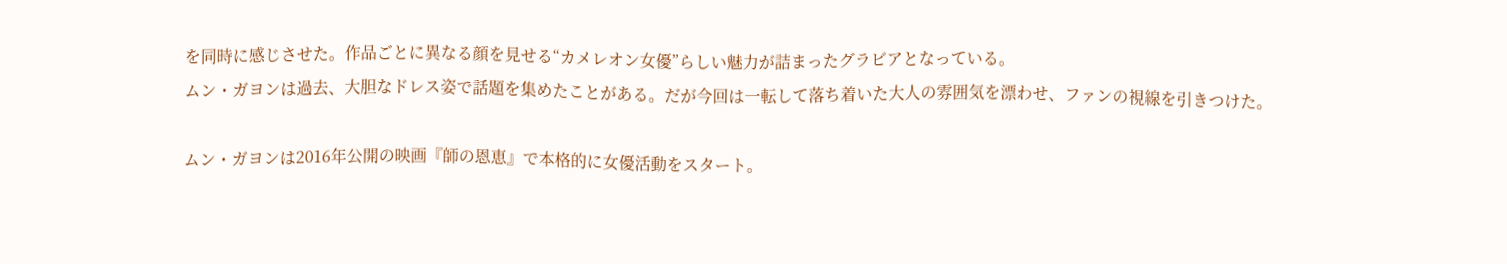を同時に感じさせた。作品ごとに異なる顔を見せる“カメレオン女優”らしい魅力が詰まったグラビアとなっている。
ムン・ガヨンは過去、大胆なドレス姿で話題を集めたことがある。だが今回は一転して落ち着いた大人の雰囲気を漂わせ、ファンの視線を引きつけた。

ムン・ガヨンは2016年公開の映画『師の恩恵』で本格的に女優活動をスタート。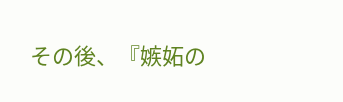その後、『嫉妬の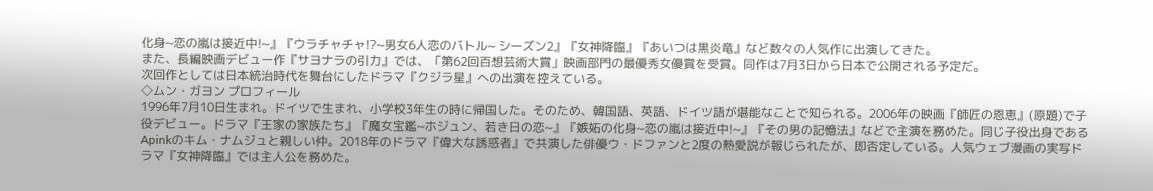化身~恋の嵐は接近中!~』『ウラチャチャ!?~男女6人恋のバトル~ シーズン2』『女神降臨』『あいつは黒炎竜』など数々の人気作に出演してきた。
また、長編映画デビュー作『サヨナラの引力』では、「第62回百想芸術大賞」映画部門の最優秀女優賞を受賞。同作は7月3日から日本で公開される予定だ。
次回作としては日本統治時代を舞台にしたドラマ『クジラ星』への出演を控えている。
◇ムン・ガヨン プロフィール
1996年7月10日生まれ。ドイツで生まれ、小学校3年生の時に帰国した。そのため、韓国語、英語、ドイツ語が堪能なことで知られる。2006年の映画『師匠の恩恵』(原題)で子役デビュー。ドラマ『王家の家族たち』『魔女宝鑑~ホジュン、若き日の恋~』『嫉妬の化身~恋の嵐は接近中!~』『その男の記憶法』などで主演を務めた。同じ子役出身であるApinkのキム・ナムジュと親しい仲。2018年のドラマ『偉大な誘惑者』で共演した俳優ウ・ドファンと2度の熱愛説が報じられたが、即否定している。人気ウェブ漫画の実写ドラマ『女神降臨』では主人公を務めた。